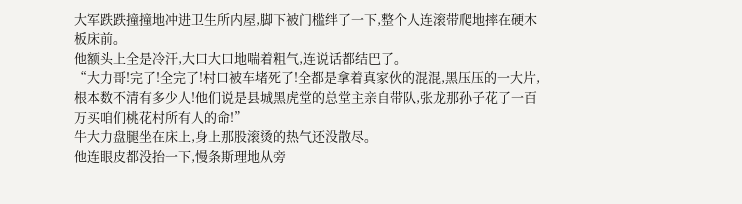大军跌跌撞撞地冲进卫生所内屋,脚下被门槛绊了一下,整个人连滚带爬地摔在硬木板床前。
他额头上全是冷汗,大口大口地喘着粗气,连说话都结巴了。
“大力哥!完了!全完了!村口被车堵死了!全都是拿着真家伙的混混,黑压压的一大片,根本数不清有多少人!他们说是县城黑虎堂的总堂主亲自带队,张龙那孙子花了一百万买咱们桃花村所有人的命!”
牛大力盘腿坐在床上,身上那股滚烫的热气还没散尽。
他连眼皮都没抬一下,慢条斯理地从旁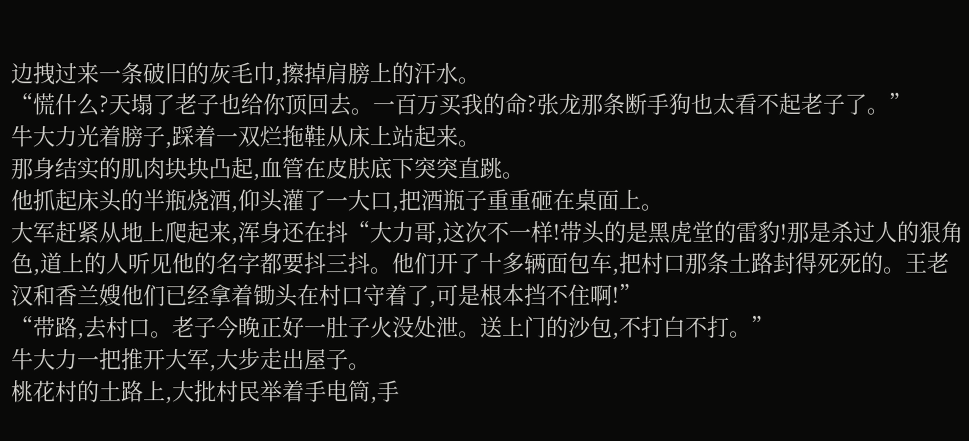边拽过来一条破旧的灰毛巾,擦掉肩膀上的汗水。
“慌什么?天塌了老子也给你顶回去。一百万买我的命?张龙那条断手狗也太看不起老子了。”
牛大力光着膀子,踩着一双烂拖鞋从床上站起来。
那身结实的肌肉块块凸起,血管在皮肤底下突突直跳。
他抓起床头的半瓶烧酒,仰头灌了一大口,把酒瓶子重重砸在桌面上。
大军赶紧从地上爬起来,浑身还在抖“大力哥,这次不一样!带头的是黑虎堂的雷豹!那是杀过人的狠角色,道上的人听见他的名字都要抖三抖。他们开了十多辆面包车,把村口那条土路封得死死的。王老汉和香兰嫂他们已经拿着锄头在村口守着了,可是根本挡不住啊!”
“带路,去村口。老子今晚正好一肚子火没处泄。送上门的沙包,不打白不打。”
牛大力一把推开大军,大步走出屋子。
桃花村的土路上,大批村民举着手电筒,手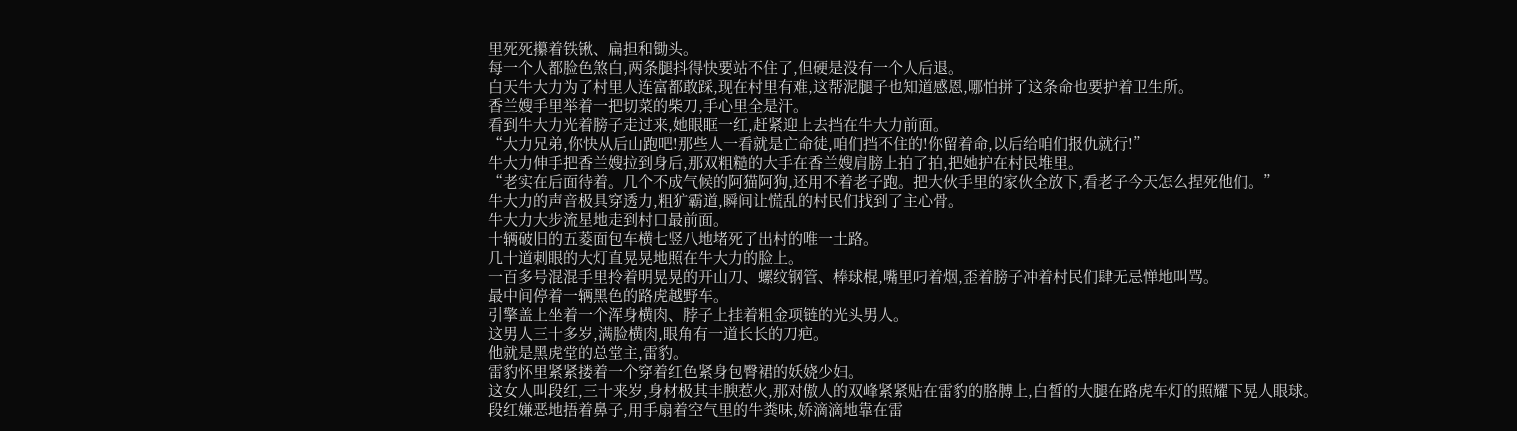里死死攥着铁锹、扁担和锄头。
每一个人都脸色煞白,两条腿抖得快要站不住了,但硬是没有一个人后退。
白天牛大力为了村里人连富都敢踩,现在村里有难,这帮泥腿子也知道感恩,哪怕拼了这条命也要护着卫生所。
香兰嫂手里举着一把切菜的柴刀,手心里全是汗。
看到牛大力光着膀子走过来,她眼眶一红,赶紧迎上去挡在牛大力前面。
“大力兄弟,你快从后山跑吧!那些人一看就是亡命徒,咱们挡不住的!你留着命,以后给咱们报仇就行!”
牛大力伸手把香兰嫂拉到身后,那双粗糙的大手在香兰嫂肩膀上拍了拍,把她护在村民堆里。
“老实在后面待着。几个不成气候的阿猫阿狗,还用不着老子跑。把大伙手里的家伙全放下,看老子今天怎么捏死他们。”
牛大力的声音极具穿透力,粗犷霸道,瞬间让慌乱的村民们找到了主心骨。
牛大力大步流星地走到村口最前面。
十辆破旧的五菱面包车横七竖八地堵死了出村的唯一土路。
几十道刺眼的大灯直晃晃地照在牛大力的脸上。
一百多号混混手里拎着明晃晃的开山刀、螺纹钢管、棒球棍,嘴里叼着烟,歪着膀子冲着村民们肆无忌惮地叫骂。
最中间停着一辆黑色的路虎越野车。
引擎盖上坐着一个浑身横肉、脖子上挂着粗金项链的光头男人。
这男人三十多岁,满脸横肉,眼角有一道长长的刀疤。
他就是黑虎堂的总堂主,雷豹。
雷豹怀里紧紧搂着一个穿着红色紧身包臀裙的妖娆少妇。
这女人叫段红,三十来岁,身材极其丰腴惹火,那对傲人的双峰紧紧贴在雷豹的胳膊上,白皙的大腿在路虎车灯的照耀下晃人眼球。
段红嫌恶地捂着鼻子,用手扇着空气里的牛粪味,娇滴滴地靠在雷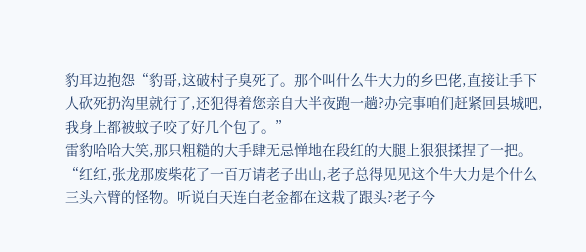豹耳边抱怨“豹哥,这破村子臭死了。那个叫什么牛大力的乡巴佬,直接让手下人砍死扔沟里就行了,还犯得着您亲自大半夜跑一趟?办完事咱们赶紧回县城吧,我身上都被蚊子咬了好几个包了。”
雷豹哈哈大笑,那只粗糙的大手肆无忌惮地在段红的大腿上狠狠揉捏了一把。
“红红,张龙那废柴花了一百万请老子出山,老子总得见见这个牛大力是个什么三头六臂的怪物。听说白天连白老金都在这栽了跟头?老子今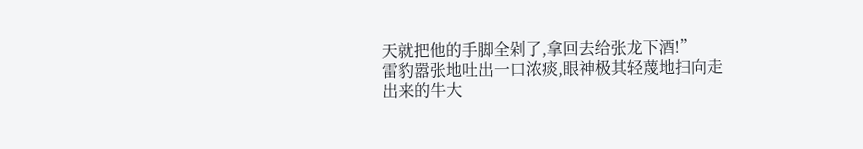天就把他的手脚全剁了,拿回去给张龙下酒!”
雷豹嚣张地吐出一口浓痰,眼神极其轻蔑地扫向走出来的牛大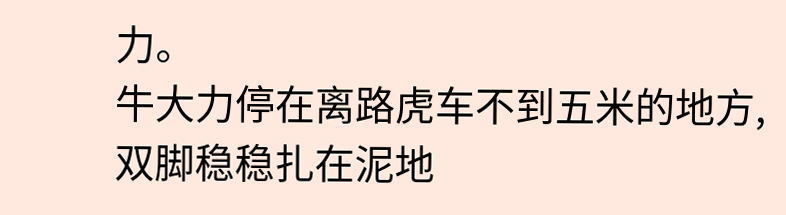力。
牛大力停在离路虎车不到五米的地方,双脚稳稳扎在泥地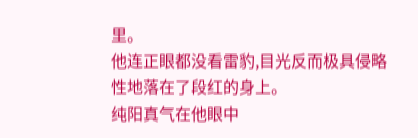里。
他连正眼都没看雷豹,目光反而极具侵略性地落在了段红的身上。
纯阳真气在他眼中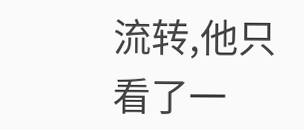流转,他只看了一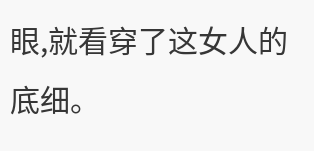眼,就看穿了这女人的底细。